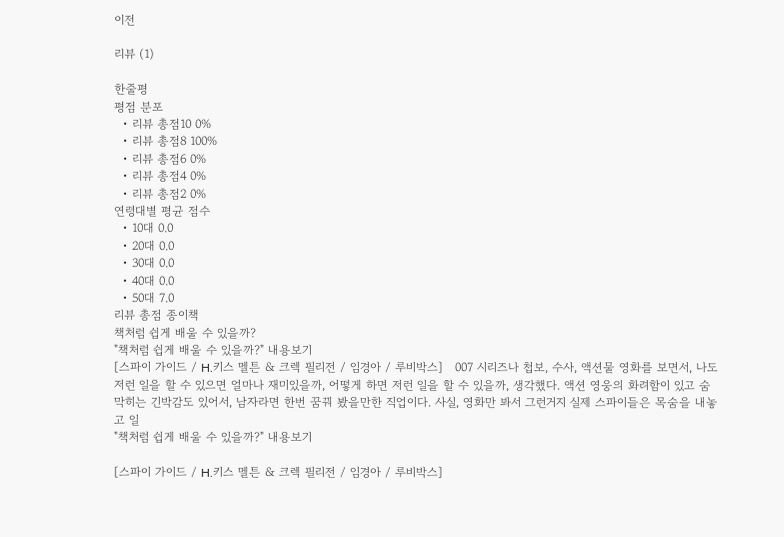이전

리뷰 (1)

한줄평
평점 분포
  • 리뷰 총점10 0%
  • 리뷰 총점8 100%
  • 리뷰 총점6 0%
  • 리뷰 총점4 0%
  • 리뷰 총점2 0%
연령대별 평균 점수
  • 10대 0.0
  • 20대 0.0
  • 30대 0.0
  • 40대 0.0
  • 50대 7.0
리뷰 총점 종이책
책처럼 쉽게 배울 수 있을까?
"책처럼 쉽게 배울 수 있을까?" 내용보기
[스파이 가이드 / H.키스 멜튼 & 크렉 필리전 / 임경아 / 루비박스]   007 시리즈나 첩보, 수사, 액션물 영화를 보면서, 나도 저런 일을 할 수 있으면 얼마나 재미있을까, 어떻게 하면 저런 일을 할 수 있을까, 생각했다. 액션 영웅의 화려함이 있고 숨 막히는 긴박감도 있어서, 남자라면 한번 꿈꿔 봤을만한 직업이다. 사실, 영화만 봐서 그런거지 실제 스파이들은 목숨을 내놓고 일
"책처럼 쉽게 배울 수 있을까?" 내용보기

[스파이 가이드 / H.키스 멜튼 & 크렉 필리전 / 임경아 / 루비박스]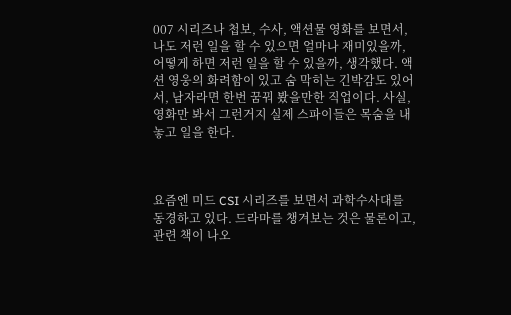007 시리즈나 첩보, 수사, 액션물 영화를 보면서, 나도 저런 일을 할 수 있으면 얼마나 재미있을까, 어떻게 하면 저런 일을 할 수 있을까, 생각했다. 액션 영웅의 화려함이 있고 숨 막히는 긴박감도 있어서, 남자라면 한번 꿈꿔 봤을만한 직업이다. 사실, 영화만 봐서 그런거지 실제 스파이들은 목숨을 내놓고 일을 한다.



요즘엔 미드 CSI 시리즈를 보면서 과학수사대를 동경하고 있다. 드라마를 챙겨보는 것은 물론이고, 관련 책이 나오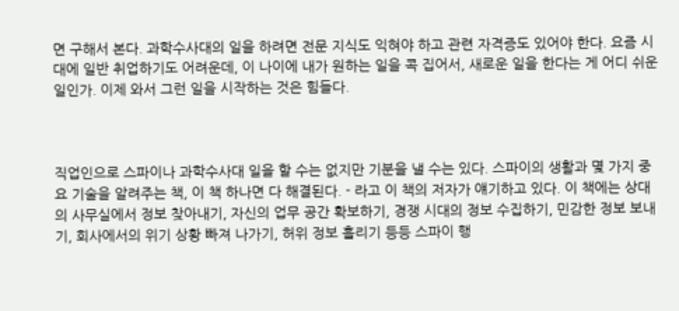면 구해서 본다. 과학수사대의 일을 하려면 전문 지식도 익혀야 하고 관련 자격증도 있어야 한다. 요즘 시대에 일반 취업하기도 어려운데, 이 나이에 내가 원하는 일을 콕 집어서, 새로운 일을 한다는 게 어디 쉬운 일인가. 이제 와서 그런 일을 시작하는 것은 힘들다.



직업인으로 스파이나 과학수사대 일을 할 수는 없지만 기분을 낼 수는 있다. 스파이의 생활과 몇 가지 중요 기술을 알려주는 책, 이 책 하나면 다 해결된다. - 라고 이 책의 저자가 얘기하고 있다. 이 책에는 상대의 사무실에서 정보 찾아내기, 자신의 업무 공간 확보하기, 경쟁 시대의 정보 수집하기, 민감한 정보 보내기, 회사에서의 위기 상황 빠져 나가기, 허위 정보 흘리기 등등 스파이 행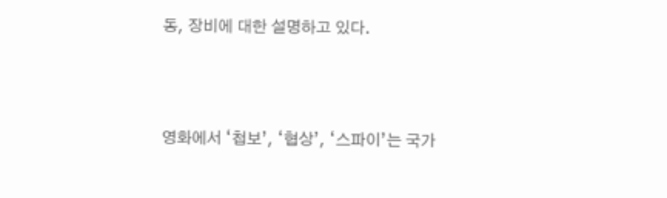동, 장비에 대한 설명하고 있다.



영화에서 ‘첩보’, ‘협상’, ‘스파이’는 국가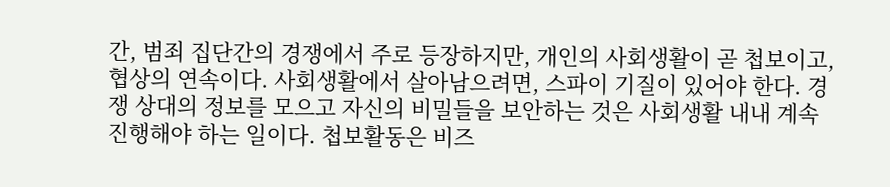간, 범죄 집단간의 경쟁에서 주로 등장하지만, 개인의 사회생활이 곧 첩보이고, 협상의 연속이다. 사회생활에서 살아남으려면, 스파이 기질이 있어야 한다. 경쟁 상대의 정보를 모으고 자신의 비밀들을 보안하는 것은 사회생활 내내 계속 진행해야 하는 일이다. 첩보활동은 비즈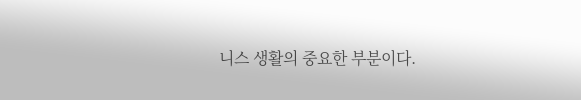니스 생활의 중요한 부분이다.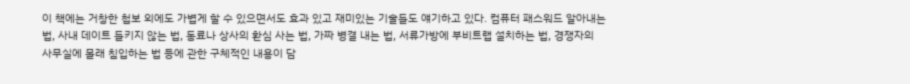이 책에는 거창한 첩보 외에도 가볍게 할 수 있으면서도 효과 있고 재미있는 기술들도 얘기하고 있다. 컴퓨터 패스워드 알아내는 법, 사내 데이트 들키지 않는 법, 동료나 상사의 환심 사는 법, 가짜 병결 내는 법, 서류가방에 부비트랩 설치하는 법, 경쟁자의 사무실에 몰래 침입하는 법 등에 관한 구체적인 내용이 담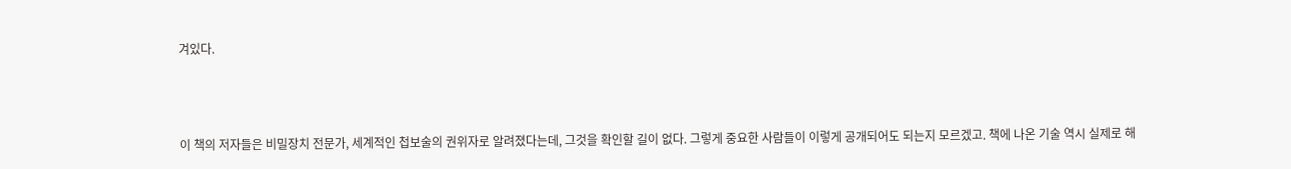겨있다.



이 책의 저자들은 비밀장치 전문가, 세계적인 첩보술의 권위자로 알려졌다는데, 그것을 확인할 길이 없다. 그렇게 중요한 사람들이 이렇게 공개되어도 되는지 모르겠고. 책에 나온 기술 역시 실제로 해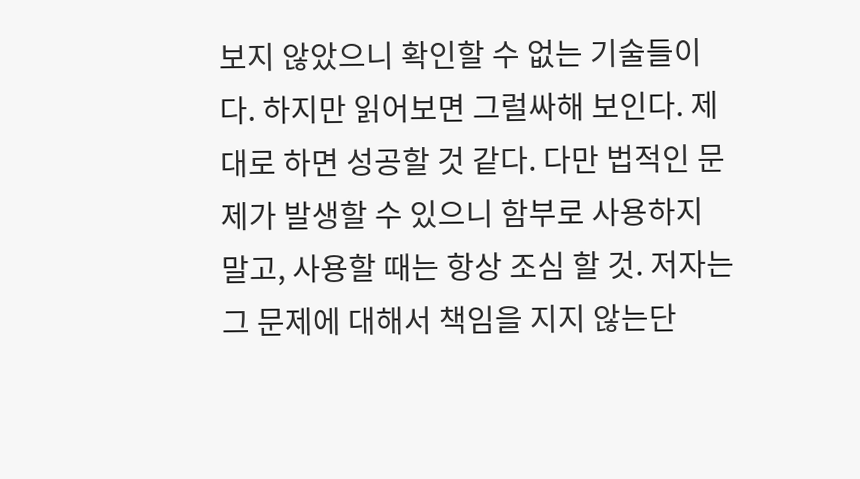보지 않았으니 확인할 수 없는 기술들이다. 하지만 읽어보면 그럴싸해 보인다. 제대로 하면 성공할 것 같다. 다만 법적인 문제가 발생할 수 있으니 함부로 사용하지 말고, 사용할 때는 항상 조심 할 것. 저자는 그 문제에 대해서 책임을 지지 않는단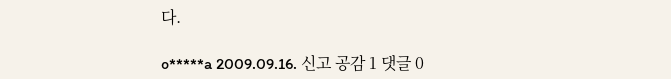다.

o*****a 2009.09.16. 신고 공감 1 댓글 0